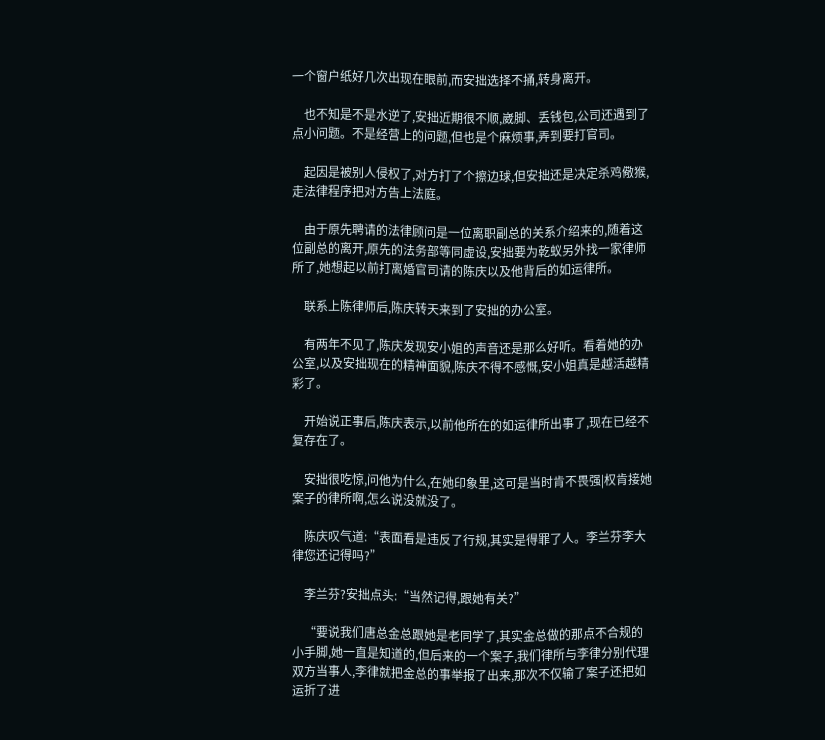一个窗户纸好几次出现在眼前,而安拙选择不捅,转身离开。

    也不知是不是水逆了,安拙近期很不顺,崴脚、丢钱包,公司还遇到了点小问题。不是经营上的问题,但也是个麻烦事,弄到要打官司。

    起因是被别人侵权了,对方打了个擦边球,但安拙还是决定杀鸡儆猴,走法律程序把对方告上法庭。

    由于原先聘请的法律顾问是一位离职副总的关系介绍来的,随着这位副总的离开,原先的法务部等同虚设,安拙要为乾蚁另外找一家律师所了,她想起以前打离婚官司请的陈庆以及他背后的如运律所。

    联系上陈律师后,陈庆转天来到了安拙的办公室。

    有两年不见了,陈庆发现安小姐的声音还是那么好听。看着她的办公室,以及安拙现在的精神面貌,陈庆不得不感慨,安小姐真是越活越精彩了。

    开始说正事后,陈庆表示,以前他所在的如运律所出事了,现在已经不复存在了。

    安拙很吃惊,问他为什么,在她印象里,这可是当时肯不畏强|权肯接她案子的律所啊,怎么说没就没了。

    陈庆叹气道:“表面看是违反了行规,其实是得罪了人。李兰芬李大律您还记得吗?”

    李兰芬?安拙点头:“当然记得,跟她有关?”

    “要说我们唐总金总跟她是老同学了,其实金总做的那点不合规的小手脚,她一直是知道的,但后来的一个案子,我们律所与李律分别代理双方当事人,李律就把金总的事举报了出来,那次不仅输了案子还把如运折了进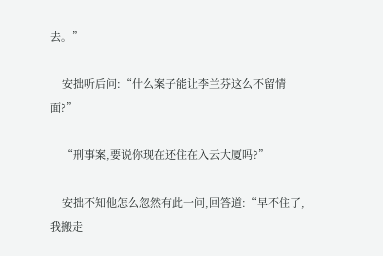去。”

    安拙听后问:“什么案子能让李兰芬这么不留情面?”

    “刑事案,要说你现在还住在入云大厦吗?”

    安拙不知他怎么忽然有此一问,回答道:“早不住了,我搬走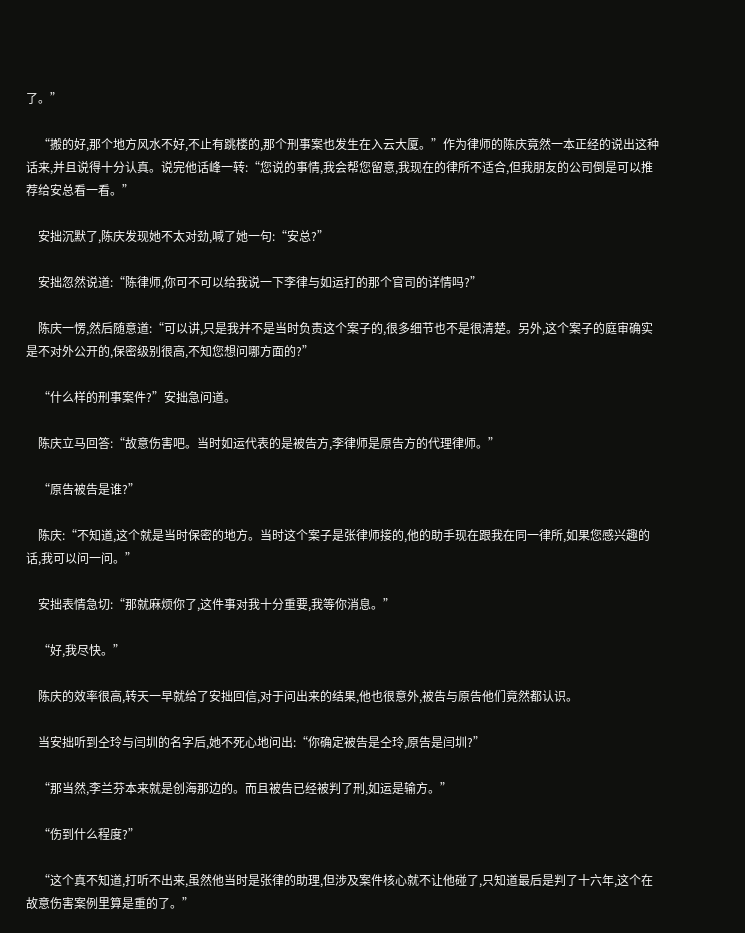了。”

    “搬的好,那个地方风水不好,不止有跳楼的,那个刑事案也发生在入云大厦。”作为律师的陈庆竟然一本正经的说出这种话来,并且说得十分认真。说完他话峰一转:“您说的事情,我会帮您留意,我现在的律所不适合,但我朋友的公司倒是可以推荐给安总看一看。”

    安拙沉默了,陈庆发现她不太对劲,喊了她一句:“安总?”

    安拙忽然说道:“陈律师,你可不可以给我说一下李律与如运打的那个官司的详情吗?”

    陈庆一愣,然后随意道:“可以讲,只是我并不是当时负责这个案子的,很多细节也不是很清楚。另外,这个案子的庭审确实是不对外公开的,保密级别很高,不知您想问哪方面的?”

    “什么样的刑事案件?”安拙急问道。

    陈庆立马回答:“故意伤害吧。当时如运代表的是被告方,李律师是原告方的代理律师。”

    “原告被告是谁?”

    陈庆:“不知道,这个就是当时保密的地方。当时这个案子是张律师接的,他的助手现在跟我在同一律所,如果您感兴趣的话,我可以问一问。”

    安拙表情急切:“那就麻烦你了,这件事对我十分重要,我等你消息。”

    “好,我尽快。”

    陈庆的效率很高,转天一早就给了安拙回信,对于问出来的结果,他也很意外,被告与原告他们竟然都认识。

    当安拙听到仝玲与闫圳的名字后,她不死心地问出:“你确定被告是仝玲,原告是闫圳?”

    “那当然,李兰芬本来就是创海那边的。而且被告已经被判了刑,如运是输方。”

    “伤到什么程度?”

    “这个真不知道,打听不出来,虽然他当时是张律的助理,但涉及案件核心就不让他碰了,只知道最后是判了十六年,这个在故意伤害案例里算是重的了。”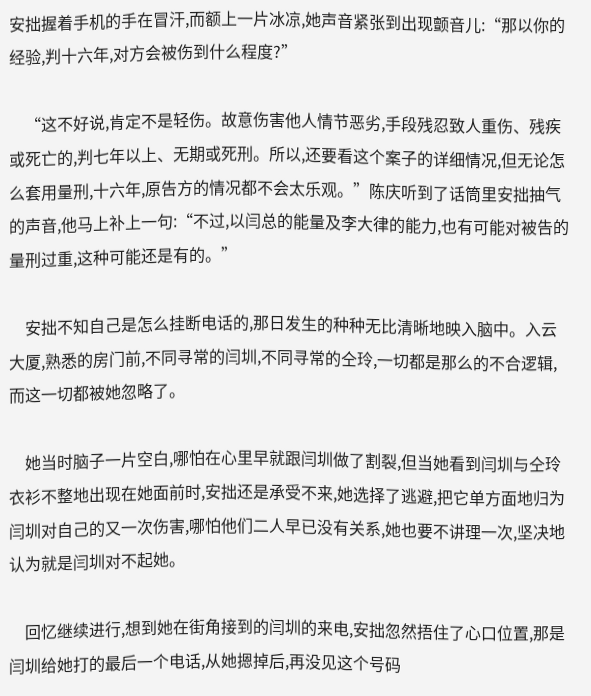安拙握着手机的手在冒汗,而额上一片冰凉,她声音紧张到出现颤音儿:“那以你的经验,判十六年,对方会被伤到什么程度?”

    “这不好说,肯定不是轻伤。故意伤害他人情节恶劣,手段残忍致人重伤、残疾或死亡的,判七年以上、无期或死刑。所以,还要看这个案子的详细情况,但无论怎么套用量刑,十六年,原告方的情况都不会太乐观。”陈庆听到了话筒里安拙抽气的声音,他马上补上一句:“不过,以闫总的能量及李大律的能力,也有可能对被告的量刑过重,这种可能还是有的。”

    安拙不知自己是怎么挂断电话的,那日发生的种种无比清晰地映入脑中。入云大厦,熟悉的房门前,不同寻常的闫圳,不同寻常的仝玲,一切都是那么的不合逻辑,而这一切都被她忽略了。

    她当时脑子一片空白,哪怕在心里早就跟闫圳做了割裂,但当她看到闫圳与仝玲衣衫不整地出现在她面前时,安拙还是承受不来,她选择了逃避,把它单方面地归为闫圳对自己的又一次伤害,哪怕他们二人早已没有关系,她也要不讲理一次,坚决地认为就是闫圳对不起她。

    回忆继续进行,想到她在街角接到的闫圳的来电,安拙忽然捂住了心口位置,那是闫圳给她打的最后一个电话,从她摁掉后,再没见这个号码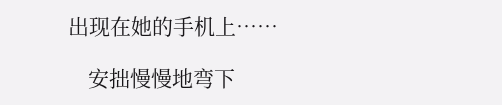出现在她的手机上……

    安拙慢慢地弯下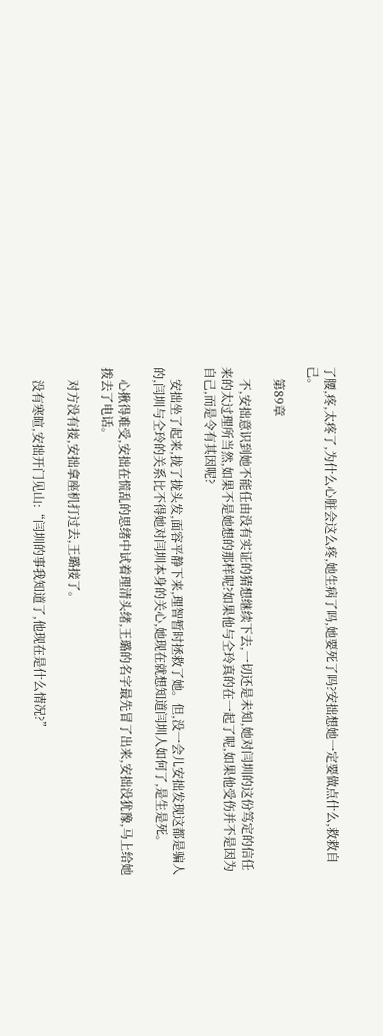了腰,疼,太疼了,为什么心脏会这么疼,她生病了吗,她要死了吗?安拙想她一定要做点什么,救救自己。

    第89章

    不,安拙意识到她不能任由没有实证的猜想继续下去,一切还是未知,她对闫圳的这份笃定的信任来的太过理所当然,如果不是她想的那样呢?如果他与仝玲真的在一起了呢,如果他受伤并不是因为自己,而是令有其因呢?

    安拙坐了起来,拢了拢头发,面容平静下来,理智暂时拯救了她。但,没一会儿安拙发现这都是骗人的,闫圳与仝玲的关系比不得她对闫圳本身的关心,她现在就想知道闫圳人如何了,是生是死。

    心揪得难受,安拙在慌乱的思绪中试着理清头绪,王璐的名字最先冒了出来,安拙没犹豫,马上给她拨去了电话。

    对方没有接,安拙拿座机打过去,王璐接了。

    没有寒暄,安拙开门见山:“闫圳的事我知道了,他现在是什么情况?”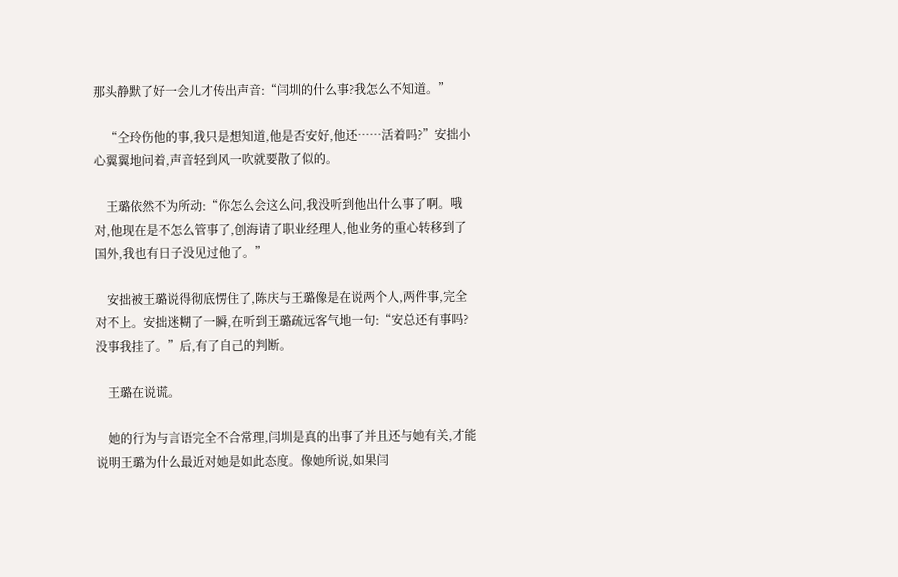那头静默了好一会儿才传出声音:“闫圳的什么事?我怎么不知道。”

    “仝玲伤他的事,我只是想知道,他是否安好,他还……活着吗?”安拙小心翼翼地问着,声音轻到风一吹就要散了似的。

    王璐依然不为所动:“你怎么会这么问,我没听到他出什么事了啊。哦对,他现在是不怎么管事了,创海请了职业经理人,他业务的重心转移到了国外,我也有日子没见过他了。”

    安拙被王璐说得彻底愣住了,陈庆与王璐像是在说两个人,两件事,完全对不上。安拙迷糊了一瞬,在听到王璐疏远客气地一句:“安总还有事吗?没事我挂了。”后,有了自己的判断。

    王璐在说谎。

    她的行为与言语完全不合常理,闫圳是真的出事了并且还与她有关,才能说明王璐为什么最近对她是如此态度。像她所说,如果闫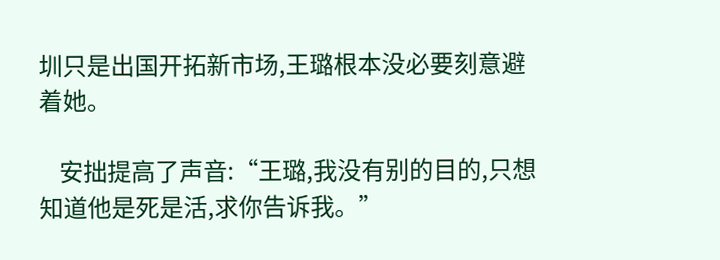圳只是出国开拓新市场,王璐根本没必要刻意避着她。

    安拙提高了声音:“王璐,我没有别的目的,只想知道他是死是活,求你告诉我。”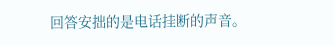回答安拙的是电话挂断的声音。